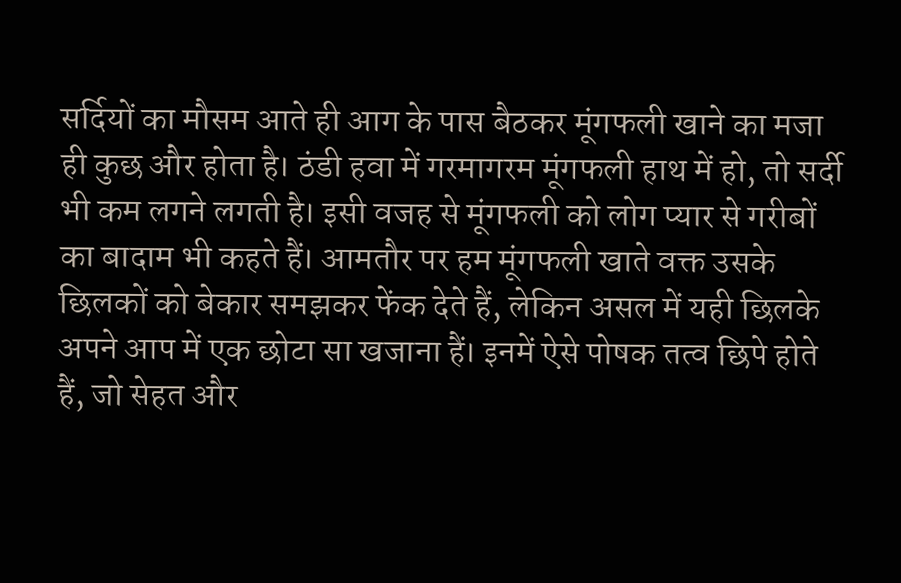सर्दियों का मौसम आते ही आग के पास बैठकर मूंगफली खाने का मजा ही कुछ और होता है। ठंडी हवा में गरमागरम मूंगफली हाथ में हो, तो सर्दी भी कम लगने लगती है। इसी वजह से मूंगफली को लोग प्यार से गरीबों का बादाम भी कहते हैं। आमतौर पर हम मूंगफली खाते वक्त उसके छिलकों को बेकार समझकर फेंक देते हैं, लेकिन असल में यही छिलके अपने आप में एक छोटा सा खजाना हैं। इनमें ऐसे पोषक तत्व छिपे होते हैं, जो सेहत और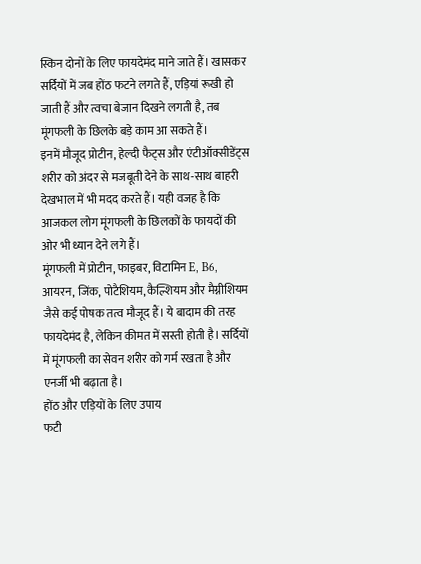स्किन दोनों के लिए फायदेमंद माने जाते हैं। खासकर सर्दियों में जब होंठ फटने लगते हैं, एड़ियां रूखी हो जाती हैं और त्वचा बेजान दिखने लगती है, तब मूंगफली के छिलके बड़े काम आ सकते हैं।
इनमें मौजूद प्रोटीन, हेल्दी फैट्स और एंटीऑक्सीडेंट्स शरीर को अंदर से मजबूती देने के साथ-साथ बाहरी देखभाल में भी मदद करते हैं। यही वजह है कि आजकल लोग मूंगफली के छिलकों के फायदों की ओर भी ध्यान देने लगे हैं।
मूंगफली में प्रोटीन, फाइबर, विटामिन E, B6, आयरन, जिंक, पोटैशियम, कैल्शियम और मैग्नीशियम जैसे कई पोषक तत्व मौजूद हैं। ये बादाम की तरह फायदेमंद है, लेकिन कीमत में सस्ती होती है। सर्दियों में मूंगफली का सेवन शरीर को गर्म रखता है और एनर्जी भी बढ़ाता है।
होंठ और एड़ियों के लिए उपाय
फटी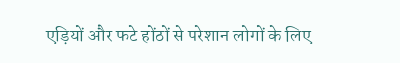एड़ियों और फटे होंठों से परेशान लोगों के लिए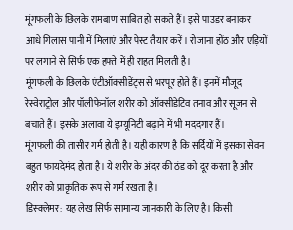मूंगफली के छिलके रामबाण साबित हो सकते हैं। इसे पाउडर बनाकर आधे गिलास पानी में मिलाएं और पेस्ट तैयार करें। रोजाना होंठ और एड़ियों पर लगाने से सिर्फ एक हफ्ते में ही राहत मिलती है।
मूंगफली के छिलके एंटीऑक्सीडेंट्स से भरपूर होते हैं। इनमें मौजूद रेस्वेराट्रोल और पॉलीफेनॉल शरीर को ऑक्सीडेटिव तनाव और सूजन से बचाते हैं। इसके अलावा ये इम्यूनिटी बढ़ाने में भी मददगार हैं।
मूंगफली की तासीर गर्म होती है। यही कारण है कि सर्दियों में इसका सेवन बहुत फायदेमंद होता है। ये शरीर के अंदर की ठंड को दूर करता है और शरीर को प्राकृतिक रूप से गर्म रखता है।
डिस्क्लेमर: यह लेख सिर्फ सामान्य जानकारी के लिए है। किसी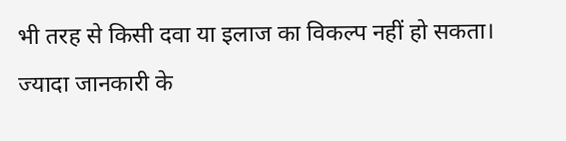भी तरह से किसी दवा या इलाज का विकल्प नहीं हो सकता। ज्यादा जानकारी के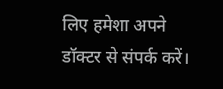लिए हमेशा अपने डॉक्टर से संपर्क करें।